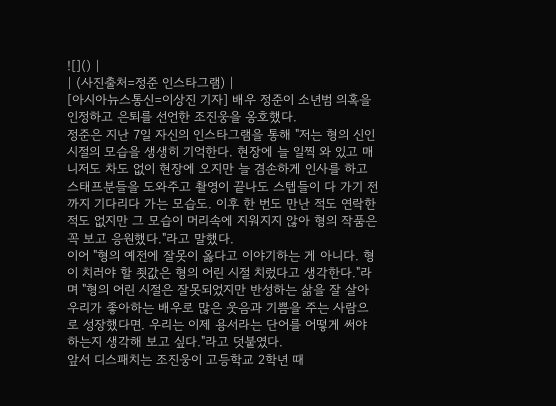![]() |
| (사진출처=정준 인스타그램) |
[아시아뉴스통신=이상진 기자] 배우 정준이 소년범 의혹을 인정하고 은퇴를 선언한 조진웅을 옹호했다.
정준은 지난 7일 자신의 인스타그램을 통해 "저는 형의 신인 시절의 모습을 생생히 기억한다. 현장에 늘 일찍 와 있고 매니저도 차도 없이 현장에 오지만 늘 겸손하게 인사를 하고 스태프분들을 도와주고 촬영이 끝나도 스텝들이 다 가기 전까지 기다리다 가는 모습도. 이후 한 번도 만난 적도 연락한 적도 없지만 그 모습이 머리속에 지워지지 않아 형의 작품은 꼭 보고 응원했다."라고 말했다.
이어 "형의 예전에 잘못이 옳다고 이야기하는 게 아니다. 형이 치러야 할 죗값은 형의 어린 시절 치렀다고 생각한다."라며 "형의 어린 시절은 잘못되었지만 반성하는 삶을 잘 살아 우리가 좋아하는 배우로 많은 웃음과 기쁨을 주는 사람으로 성장했다면. 우리는 이제 용서라는 단어를 어떻게 써야 하는지 생각해 보고 싶다."라고 덧붙였다.
앞서 디스패치는 조진웅이 고등학교 2학년 때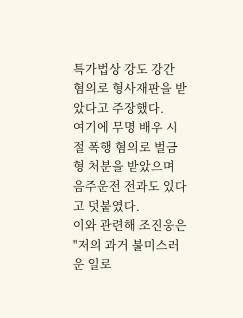특가법상 강도 강간 혐의로 형사재판을 받았다고 주장했다.
여기에 무명 배우 시절 폭행 혐의로 벌금형 처분을 받았으며 음주운전 전과도 있다고 덧붙였다.
이와 관련해 조진웅은 "저의 과거 불미스러운 일로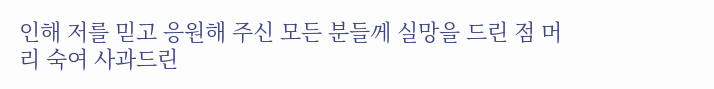인해 저를 믿고 응원해 주신 모든 분들께 실망을 드린 점 머리 숙여 사과드린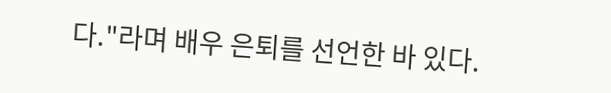다."라며 배우 은퇴를 선언한 바 있다.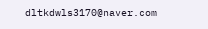dltkdwls3170@naver.com